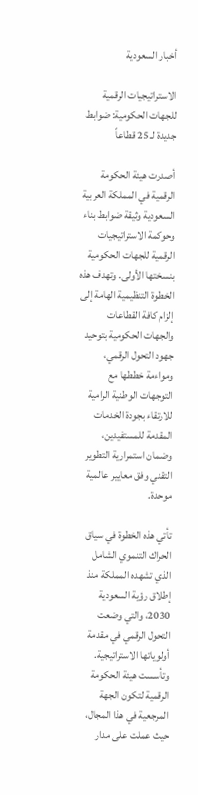أخبار السعودية

الاستراتيجيات الرقمية للجهات الحكومية: ضوابط جديدة لـ 25 قطاعاً

أصدرت هيئة الحكومة الرقمية في المملكة العربية السعودية وثيقة ضوابط بناء وحوكمة الاستراتيجيات الرقمية للجهات الحكومية بنسختها الأولى. وتهدف هذه الخطوة التنظيمية الهامة إلى إلزام كافة القطاعات والجهات الحكومية بتوحيد جهود التحول الرقمي، ومواءمة خططها مع التوجهات الوطنية الرامية للارتقاء بجودة الخدمات المقدمة للمستفيدين، وضمان استمرارية التطوير التقني وفق معايير عالمية موحدة.

تأتي هذه الخطوة في سياق الحراك التنموي الشامل الذي تشهده المملكة منذ إطلاق رؤية السعودية 2030، والتي وضعت التحول الرقمي في مقدمة أولوياتها الاستراتيجية. وتأسست هيئة الحكومة الرقمية لتكون الجهة المرجعية في هذا المجال، حيث عملت على مدار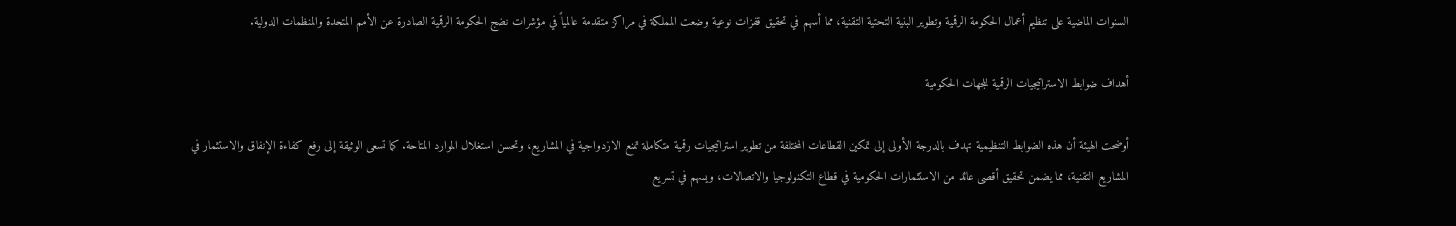السنوات الماضية على تنظيم أعمال الحكومة الرقمية وتطوير البنية التحتية التقنية، مما أسهم في تحقيق قفزات نوعية وضعت المملكة في مراكز متقدمة عالمياً في مؤشرات نضج الحكومة الرقمية الصادرة عن الأمم المتحدة والمنظمات الدولية.

أهداف ضوابط الاستراتيجيات الرقمية للجهات الحكومية

أوضحت الهيئة أن هذه الضوابط التنظيمية تهدف بالدرجة الأولى إلى تمكين القطاعات المختلفة من تطوير استراتيجيات رقمية متكاملة تمنع الازدواجية في المشاريع، وتحسن استغلال الموارد المتاحة. كما تسعى الوثيقة إلى رفع كفاءة الإنفاق والاستثمار في المشاريع التقنية، مما يضمن تحقيق أقصى عائد من الاستثمارات الحكومية في قطاع التكنولوجيا والاتصالات، ويسهم في تسريع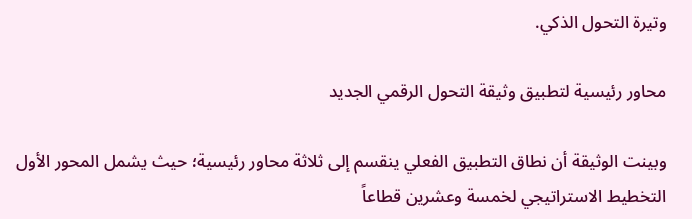وتيرة التحول الذكي.

محاور رئيسية لتطبيق وثيقة التحول الرقمي الجديد

وبينت الوثيقة أن نطاق التطبيق الفعلي ينقسم إلى ثلاثة محاور رئيسية؛ حيث يشمل المحور الأول التخطيط الاستراتيجي لخمسة وعشرين قطاعاً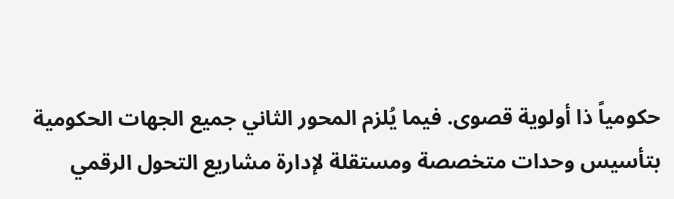حكومياً ذا أولوية قصوى. فيما يُلزم المحور الثاني جميع الجهات الحكومية بتأسيس وحدات متخصصة ومستقلة لإدارة مشاريع التحول الرقمي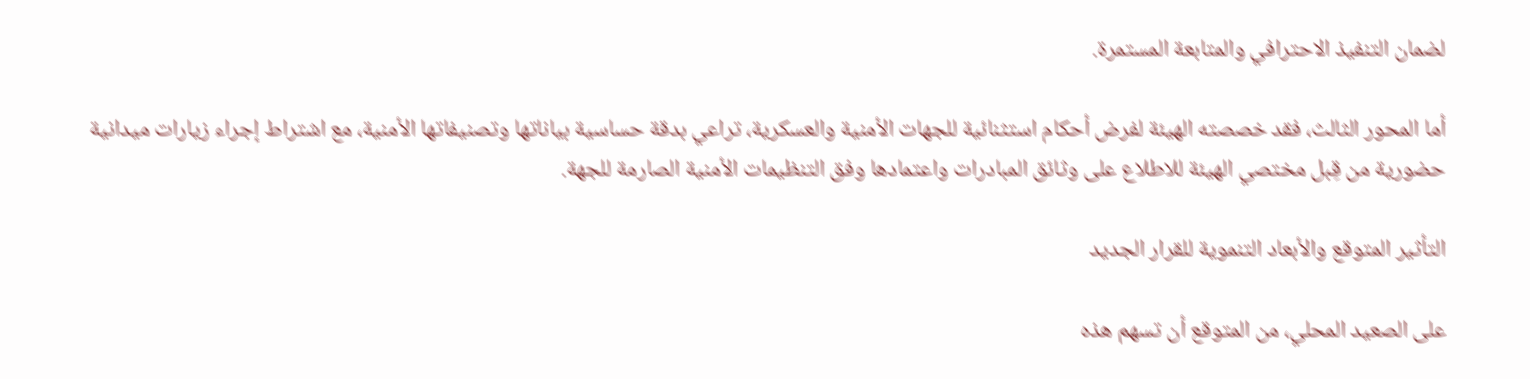لضمان التنفيذ الاحترافي والمتابعة المستمرة.

أما المحور الثالث، فقد خصصته الهيئة لفرض أحكام استثنائية للجهات الأمنية والعسكرية، تراعي بدقة حساسية بياناتها وتصنيفاتها الأمنية، مع اشتراط إجراء زيارات ميدانية حضورية من قِبل مختصي الهيئة للاطلاع على وثائق المبادرات واعتمادها وفق التنظيمات الأمنية الصارمة للجهة.

التأثير المتوقع والأبعاد التنموية للقرار الجديد

على الصعيد المحلي، من المتوقع أن تسهم هذه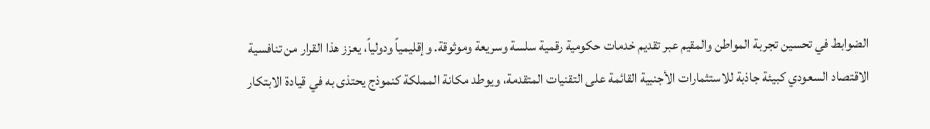الضوابط في تحسين تجربة المواطن والمقيم عبر تقديم خدمات حكومية رقمية سلسة وسريعة وموثوقة. وإقليمياً ودولياً، يعزز هذا القرار من تنافسية الاقتصاد السعودي كبيئة جاذبة للاستثمارات الأجنبية القائمة على التقنيات المتقدمة، ويوطد مكانة المملكة كنموذج يحتذى به في قيادة الابتكار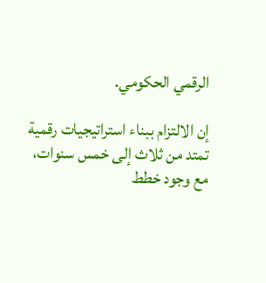الرقمي الحكومي.

إن الالتزام ببناء استراتيجيات رقمية تمتد من ثلاث إلى خمس سنوات، مع وجود خطط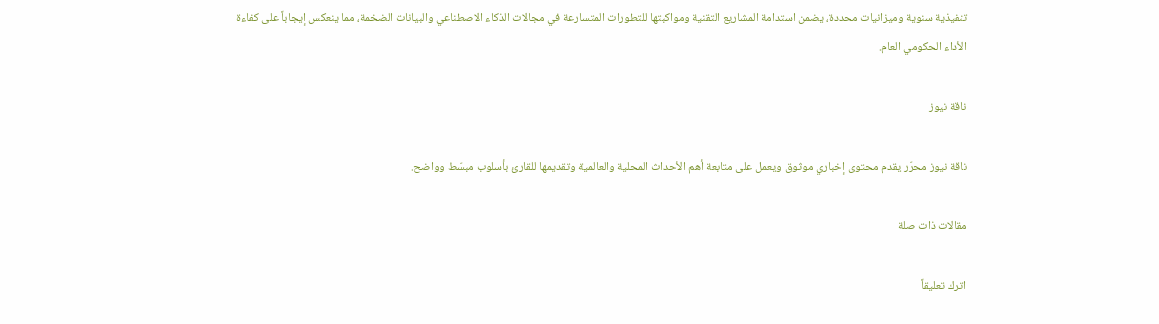تنفيذية سنوية وميزانيات محددة، يضمن استدامة المشاريع التقنية ومواكبتها للتطورات المتسارعة في مجالات الذكاء الاصطناعي والبيانات الضخمة، مما ينعكس إيجاباً على كفاءة الأداء الحكومي العام.

ناقة نيوز

ناقة نيوز محرّر يقدم محتوى إخباري موثوق ويعمل على متابعة أهم الأحداث المحلية والعالمية وتقديمها للقارئ بأسلوب مبسّط وواضح.

مقالات ذات صلة

اترك تعليقاً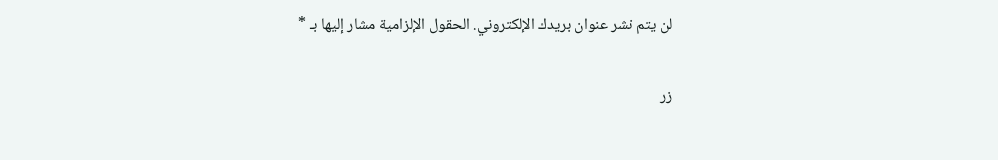لن يتم نشر عنوان بريدك الإلكتروني. الحقول الإلزامية مشار إليها بـ *

زر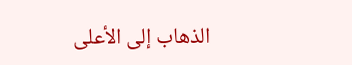الذهاب إلى الأعلى